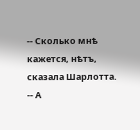-- Сколько мнѣ кажется, нѣтъ, сказала Шарлотта.
-- А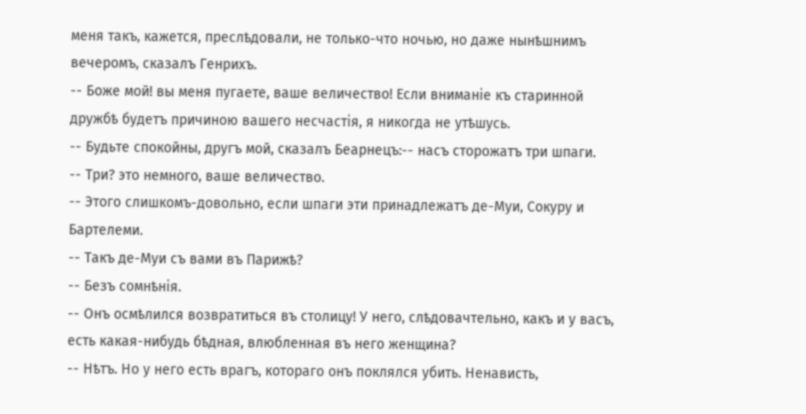меня такъ, кажется, преслѣдовали, не только-что ночью, но даже нынѣшнимъ вечеромъ, сказалъ Генрихъ.
-- Боже мой! вы меня пугаете, ваше величество! Если вниманіе къ старинной дружбѣ будетъ причиною вашего несчастія, я никогда не утѣшусь.
-- Будьте спокойны, другъ мой, сказалъ Беарнецъ:-- насъ сторожатъ три шпаги.
-- Три? это немного, ваше величество.
-- Этого слишкомъ-довольно, если шпаги эти принадлежатъ де-Муи, Сокуру и Бартелеми.
-- Такъ де-Муи съ вами въ Парижѣ?
-- Безъ сомнѣнія.
-- Онъ осмѣлился возвратиться въ столицу! У него, слѣдовачтельно, какъ и у васъ, есть какая-нибудь бѣдная, влюбленная въ него женщина?
-- Нѣтъ. Но у него есть врагъ, котораго онъ поклялся убить. Ненависть,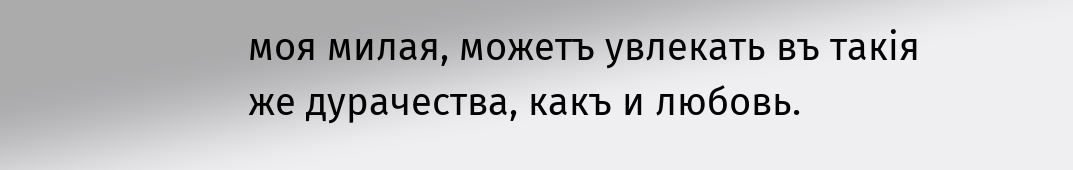моя милая, можетъ увлекать въ такія же дурачества, какъ и любовь.